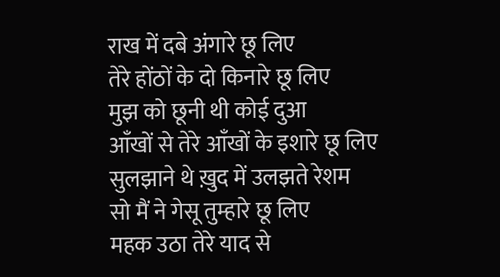राख में दबे अंगारे छू लिए
तेरे होंठों के दो किनारे छू लिए
मुझ को छूनी थी कोई दुआ
आँखों से तेरे आँखों के इशारे छू लिए
सुलझाने थे ख़ुद में उलझते रेशम
सो मैं ने गेसू तुम्हारे छू लिए
महक उठा तेरे याद से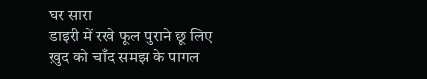घर सारा
डाइरी में रखे फूल पुराने छू लिए
ख़ुद को चाँद समझ के पागल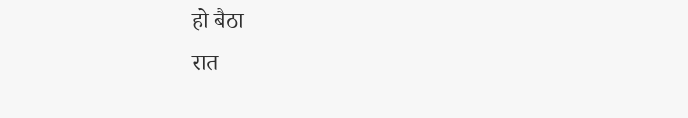हो बैठा
रात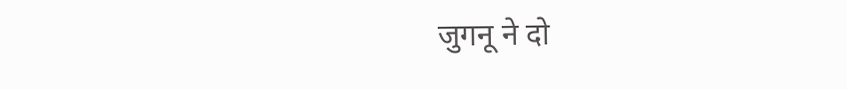जुगनू ने दो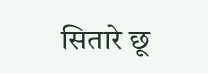सितारे छू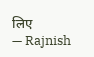लिए
— Rajnish